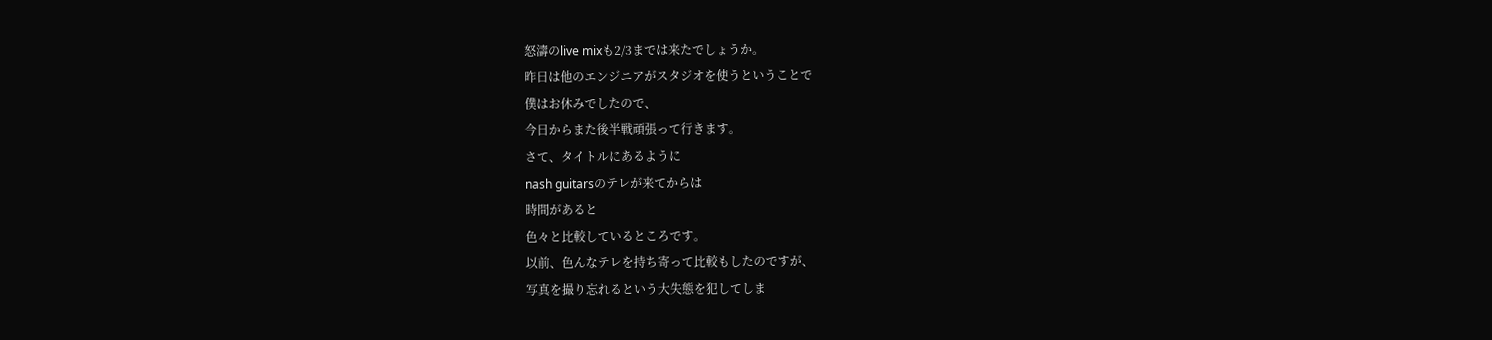怒濤のlive mixも2/3までは来たでしょうか。
昨日は他のエンジニアがスタジオを使うということで
僕はお休みでしたので、
今日からまた後半戦頑張って行きます。
さて、タイトルにあるように
nash guitarsのテレが来てからは
時間があると
色々と比較しているところです。
以前、色んなテレを持ち寄って比較もしたのですが、
写真を撮り忘れるという大失態を犯してしま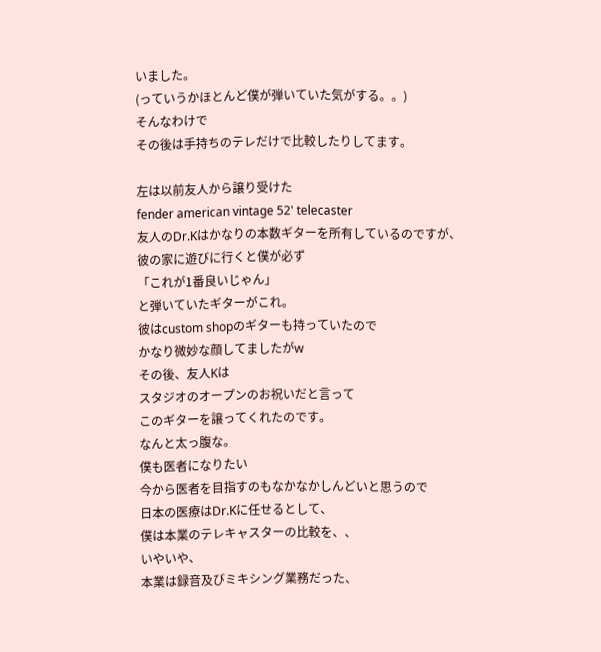いました。
(っていうかほとんど僕が弾いていた気がする。。)
そんなわけで
その後は手持ちのテレだけで比較したりしてます。

左は以前友人から譲り受けた
fender american vintage 52' telecaster
友人のDr.Kはかなりの本数ギターを所有しているのですが、
彼の家に遊びに行くと僕が必ず
「これが1番良いじゃん」
と弾いていたギターがこれ。
彼はcustom shopのギターも持っていたので
かなり微妙な顔してましたがw
その後、友人Kは
スタジオのオープンのお祝いだと言って
このギターを譲ってくれたのです。
なんと太っ腹な。
僕も医者になりたい
今から医者を目指すのもなかなかしんどいと思うので
日本の医療はDr.Kに任せるとして、
僕は本業のテレキャスターの比較を、、
いやいや、
本業は録音及びミキシング業務だった、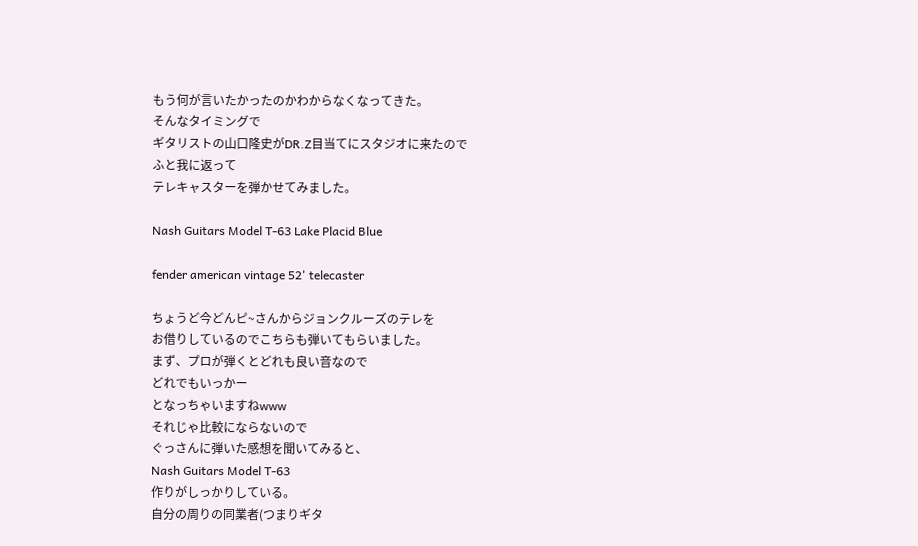もう何が言いたかったのかわからなくなってきた。
そんなタイミングで
ギタリストの山口隆史がDR.Z目当てにスタジオに来たので
ふと我に返って
テレキャスターを弾かせてみました。

Nash Guitars Model T-63 Lake Placid Blue

fender american vintage 52' telecaster

ちょうど今どんピ~さんからジョンクルーズのテレを
お借りしているのでこちらも弾いてもらいました。
まず、プロが弾くとどれも良い音なので
どれでもいっかー
となっちゃいますねwww
それじゃ比較にならないので
ぐっさんに弾いた感想を聞いてみると、
Nash Guitars Model T-63
作りがしっかりしている。
自分の周りの同業者(つまりギタ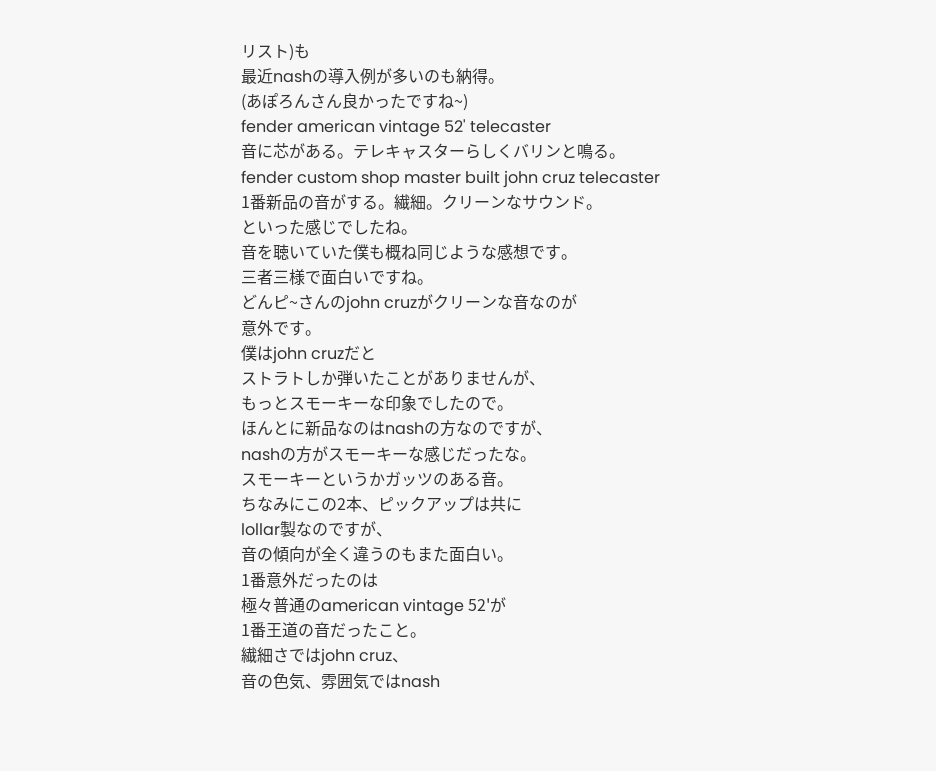リスト)も
最近nashの導入例が多いのも納得。
(あぽろんさん良かったですね~)
fender american vintage 52' telecaster
音に芯がある。テレキャスターらしくバリンと鳴る。
fender custom shop master built john cruz telecaster
1番新品の音がする。繊細。クリーンなサウンド。
といった感じでしたね。
音を聴いていた僕も概ね同じような感想です。
三者三様で面白いですね。
どんピ~さんのjohn cruzがクリーンな音なのが
意外です。
僕はjohn cruzだと
ストラトしか弾いたことがありませんが、
もっとスモーキーな印象でしたので。
ほんとに新品なのはnashの方なのですが、
nashの方がスモーキーな感じだったな。
スモーキーというかガッツのある音。
ちなみにこの2本、ピックアップは共に
lollar製なのですが、
音の傾向が全く違うのもまた面白い。
1番意外だったのは
極々普通のamerican vintage 52'が
1番王道の音だったこと。
繊細さではjohn cruz、
音の色気、雰囲気ではnash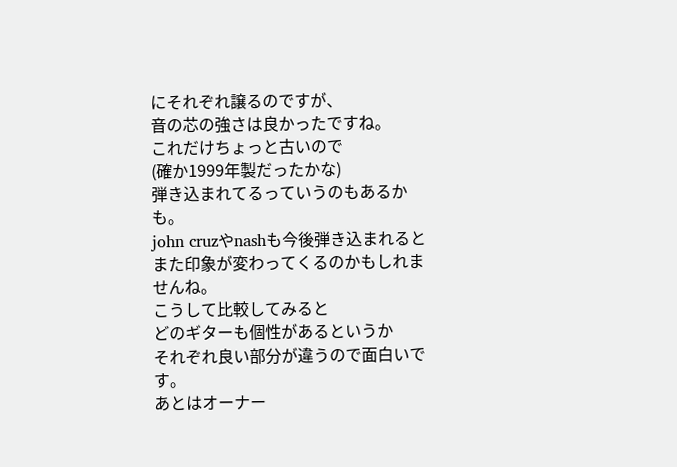にそれぞれ譲るのですが、
音の芯の強さは良かったですね。
これだけちょっと古いので
(確か1999年製だったかな)
弾き込まれてるっていうのもあるかも。
john cruzやnashも今後弾き込まれると
また印象が変わってくるのかもしれませんね。
こうして比較してみると
どのギターも個性があるというか
それぞれ良い部分が違うので面白いです。
あとはオーナー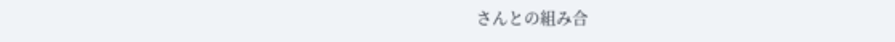さんとの組み合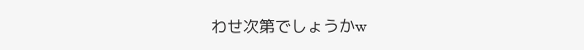わせ次第でしょうかw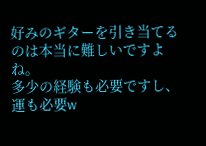好みのギターを引き当てるのは本当に難しいですよね。
多少の経験も必要ですし、
運も必要w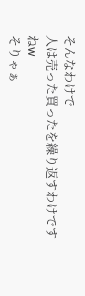そんなわけで
人は売った買ったを繰り返すわけですねw
そりゃぁ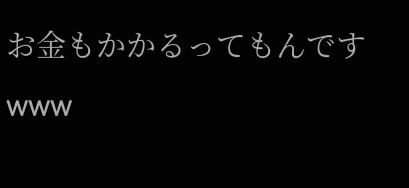お金もかかるってもんですwww